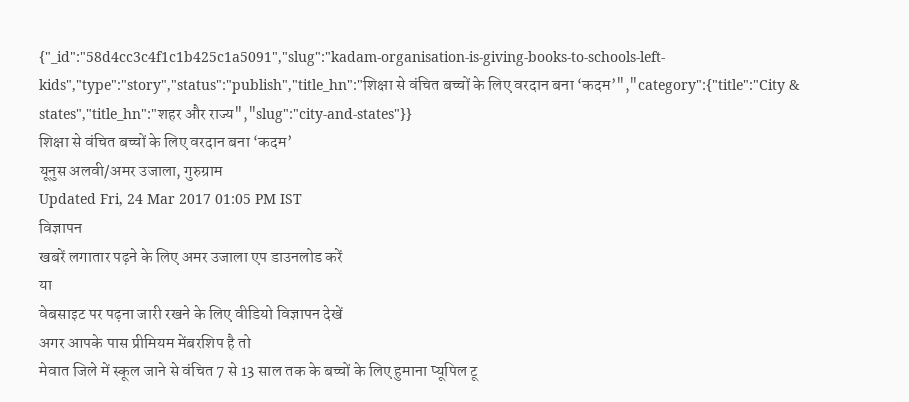{"_id":"58d4cc3c4f1c1b425c1a5091","slug":"kadam-organisation-is-giving-books-to-schools-left-kids","type":"story","status":"publish","title_hn":"शिक्षा से वंचित बच्चों के लिए वरदान बना ‘कदम’","category":{"title":"City & states","title_hn":"शहर और राज्य","slug":"city-and-states"}}
शिक्षा से वंचित बच्चों के लिए वरदान बना ‘कदम’
यूनुस अलवी/अमर उजाला, गुरुग्राम
Updated Fri, 24 Mar 2017 01:05 PM IST
विज्ञापन
खबरें लगातार पढ़ने के लिए अमर उजाला एप डाउनलोड करें
या
वेबसाइट पर पढ़ना जारी रखने के लिए वीडियो विज्ञापन देखें
अगर आपके पास प्रीमियम मेंबरशिप है तो
मेवात जिले में स्कूल जाने से वंचित 7 से 13 साल तक के बच्चों के लिए हुमाना प्यूपिल टू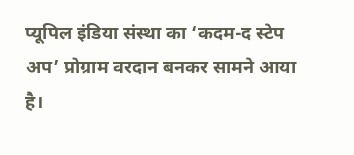प्यूपिल इंडिया संस्था का ‘कदम-द स्टेप अप’ प्रोग्राम वरदान बनकर सामने आया है।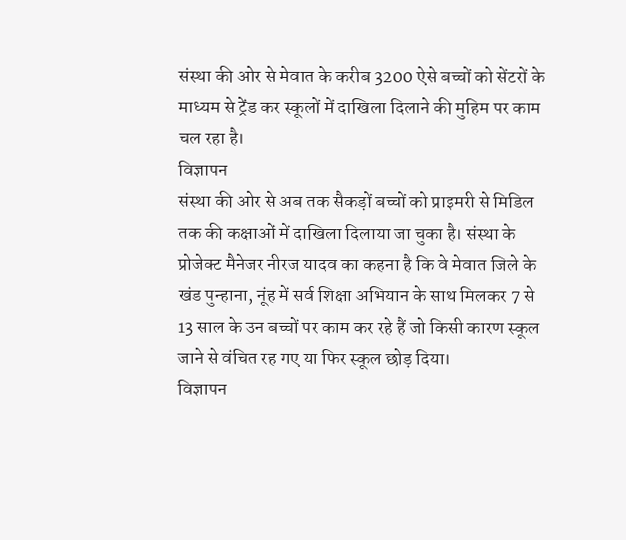संस्था की ओर से मेवात के करीब 3200 ऐसे बच्चों को सेंटरों के माध्यम से ट्रेंड कर स्कूलों में दाखिला दिलाने की मुहिम पर काम चल रहा है।
विज्ञापन
संस्था की ओर से अब तक सैकड़ों बच्चों को प्राइमरी से मिडिल तक की कक्षाओं में दाखिला दिलाया जा चुका है। संस्था के प्रोजेक्ट मैनेजर नीरज यादव का कहना है कि वे मेवात जिले के खंड पुन्हाना, नूंह में सर्व शिक्षा अभियान के साथ मिलकर 7 से 13 साल के उन बच्चों पर काम कर रहे हैं जो किसी कारण स्कूल जाने से वंचित रह गए या फिर स्कूल छोड़ दिया।
विज्ञापन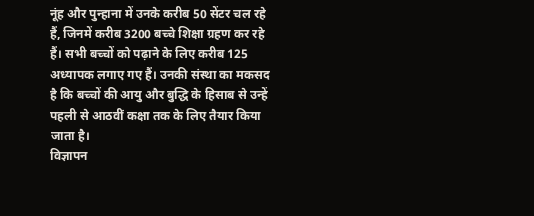नूंह और पुन्हाना में उनके करीब 50 सेंटर चल रहे हैं, जिनमें करीब 3200 बच्चे शिक्षा ग्रहण कर रहे हैं। सभी बच्चों को पढ़ाने के लिए करीब 125 अध्यापक लगाए गए हैं। उनकी संस्था का मकसद है कि बच्चों की आयु और बुद्धि के हिसाब से उन्हें पहली से आठवीं कक्षा तक के लिए तैयार किया जाता है।
विज्ञापन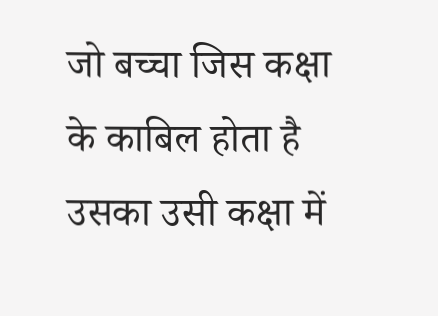जो बच्चा जिस कक्षा के काबिल होता है उसका उसी कक्षा में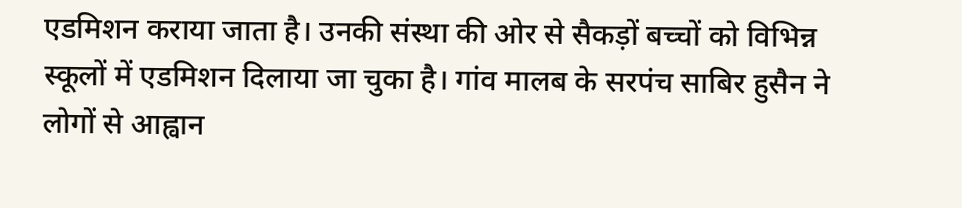एडमिशन कराया जाता है। उनकी संस्था की ओर से सैकड़ों बच्चों को विभिन्न स्कूलों में एडमिशन दिलाया जा चुका है। गांव मालब के सरपंच साबिर हुसैन ने लोगों से आह्वान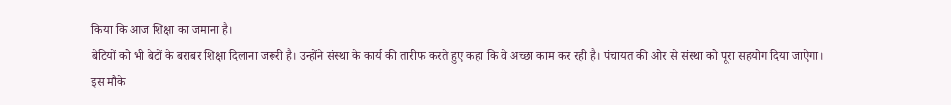किया कि आज शिक्षा का जमाना है।
बेटियों को भी बेटों के बराबर शिक्षा दिलाना जरूरी है। उन्होंने संस्था के कार्य की तारीफ करते हुए कहा कि वे अच्छा काम कर रही है। पंचायत की ओर से संस्था को पूरा सहयोग दिया जाऐगा।
इस मौके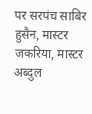पर सरपंच साबिर हुसैन, मास्टर जकरिया, मास्टर अब्दुल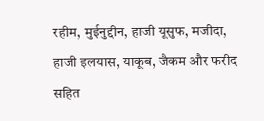रहीम, मुईनुद्दीन, हाजी यूसुफ, मजीदा, हाजी इलयास, याकूब, जैकम और फरीद सहित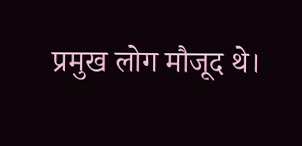प्रमुख लोग मौजूद थे।